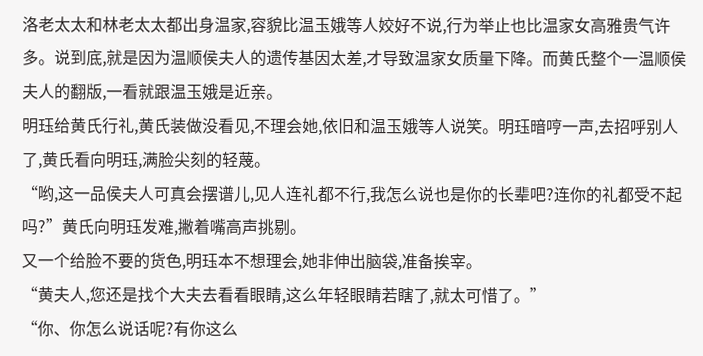洛老太太和林老太太都出身温家,容貌比温玉娥等人姣好不说,行为举止也比温家女高雅贵气许多。说到底,就是因为温顺侯夫人的遗传基因太差,才导致温家女质量下降。而黄氏整个一温顺侯夫人的翻版,一看就跟温玉娥是近亲。
明珏给黄氏行礼,黄氏装做没看见,不理会她,依旧和温玉娥等人说笑。明珏暗哼一声,去招呼别人了,黄氏看向明珏,满脸尖刻的轻蔑。
“哟,这一品侯夫人可真会摆谱儿,见人连礼都不行,我怎么说也是你的长辈吧?连你的礼都受不起吗?”黄氏向明珏发难,撇着嘴高声挑剔。
又一个给脸不要的货色,明珏本不想理会,她非伸出脑袋,准备挨宰。
“黄夫人,您还是找个大夫去看看眼睛,这么年轻眼睛若瞎了,就太可惜了。”
“你、你怎么说话呢?有你这么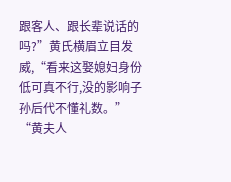跟客人、跟长辈说话的吗?”黄氏横眉立目发威,“看来这娶媳妇身份低可真不行,没的影响子孙后代不懂礼数。”
“黄夫人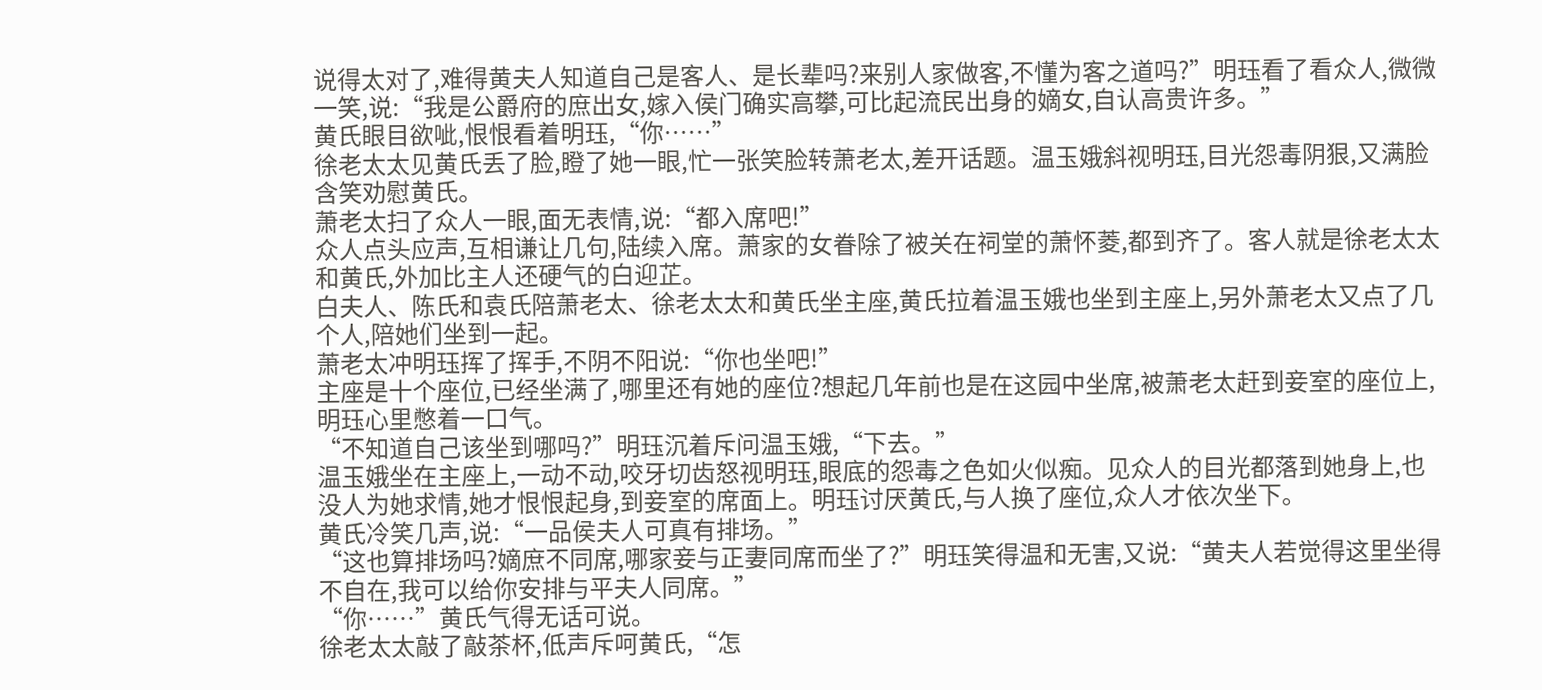说得太对了,难得黄夫人知道自己是客人、是长辈吗?来别人家做客,不懂为客之道吗?”明珏看了看众人,微微一笑,说:“我是公爵府的庶出女,嫁入侯门确实高攀,可比起流民出身的嫡女,自认高贵许多。”
黄氏眼目欲呲,恨恨看着明珏,“你……”
徐老太太见黄氏丢了脸,瞪了她一眼,忙一张笑脸转萧老太,差开话题。温玉娥斜视明珏,目光怨毒阴狠,又满脸含笑劝慰黄氏。
萧老太扫了众人一眼,面无表情,说:“都入席吧!”
众人点头应声,互相谦让几句,陆续入席。萧家的女眷除了被关在祠堂的萧怀菱,都到齐了。客人就是徐老太太和黄氏,外加比主人还硬气的白迎芷。
白夫人、陈氏和袁氏陪萧老太、徐老太太和黄氏坐主座,黄氏拉着温玉娥也坐到主座上,另外萧老太又点了几个人,陪她们坐到一起。
萧老太冲明珏挥了挥手,不阴不阳说:“你也坐吧!”
主座是十个座位,已经坐满了,哪里还有她的座位?想起几年前也是在这园中坐席,被萧老太赶到妾室的座位上,明珏心里憋着一口气。
“不知道自己该坐到哪吗?”明珏沉着斥问温玉娥,“下去。”
温玉娥坐在主座上,一动不动,咬牙切齿怒视明珏,眼底的怨毒之色如火似痴。见众人的目光都落到她身上,也没人为她求情,她才恨恨起身,到妾室的席面上。明珏讨厌黄氏,与人换了座位,众人才依次坐下。
黄氏冷笑几声,说:“一品侯夫人可真有排场。”
“这也算排场吗?嫡庶不同席,哪家妾与正妻同席而坐了?”明珏笑得温和无害,又说:“黄夫人若觉得这里坐得不自在,我可以给你安排与平夫人同席。”
“你……”黄氏气得无话可说。
徐老太太敲了敲茶杯,低声斥呵黄氏,“怎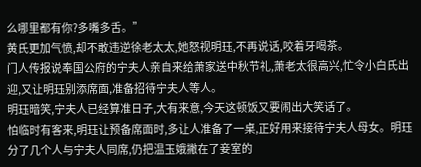么哪里都有你?多嘴多舌。”
黄氏更加气愤,却不敢违逆徐老太太,她怒视明珏,不再说话,咬着牙喝茶。
门人传报说奉国公府的宁夫人亲自来给萧家送中秋节礼,萧老太很高兴,忙令小白氏出迎,又让明珏别添席面,准备招待宁夫人等人。
明珏暗笑,宁夫人已经算准日子,大有来意,今天这顿饭又要闹出大笑话了。
怕临时有客来,明珏让预备席面时,多让人准备了一桌,正好用来接待宁夫人母女。明珏分了几个人与宁夫人同席,仍把温玉娥撇在了妾室的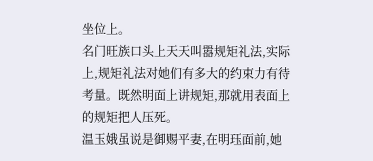坐位上。
名门旺族口头上天天叫嚣规矩礼法,实际上,规矩礼法对她们有多大的约束力有待考量。既然明面上讲规矩,那就用表面上的规矩把人压死。
温玉娥虽说是御赐平妻,在明珏面前,她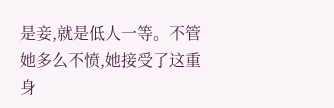是妾,就是低人一等。不管她多么不愤,她接受了这重身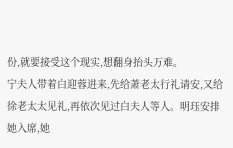份,就要接受这个现实,想翻身抬头万难。
宁夫人带着白迎蓉进来,先给萧老太行礼请安,又给徐老太太见礼,再依次见过白夫人等人。明珏安排她入席,她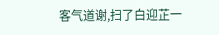客气道谢,扫了白迎芷一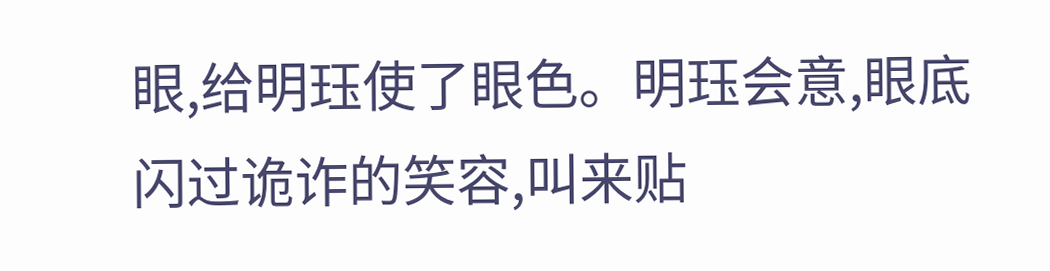眼,给明珏使了眼色。明珏会意,眼底闪过诡诈的笑容,叫来贴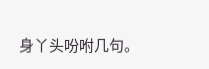身丫头吩咐几句。